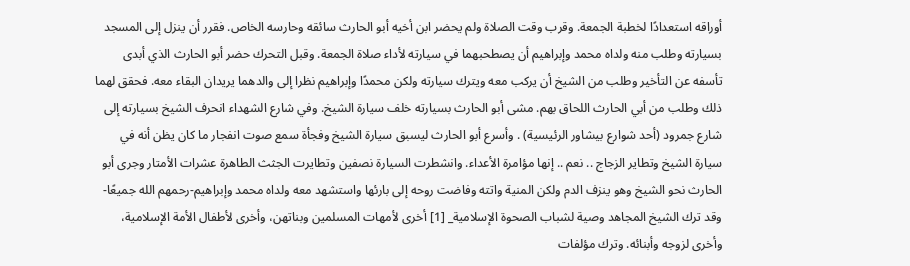أوراقه استعدادًا لخطبة الجمعة. وقرب وقت الصلاة ولم يحضر ابن أخيه أبو الحارث سائقه وحارسه الخاص. فقرر أن ينزل إلى المسجد بسيارته وطلب منه ولداه محمد وإبراهيم أن يصطحبهما في سيارته لأداء صلاة الجمعة. وقبل التحرك حضر أبو الحارث الذي أبدى تأسفه عن التأخير وطلب من الشيخ أن يركب معه ويترك سيارته ولكن محمدًا وإبراهيم نظرا إلى والدهما يريدان البقاء معه. فحقق لهما ذلك وطلب من أبي الحارث اللحاق بهم. مشى أبو الحارث بسيارته خلف سيارة الشيخ. وفي شارع الشهداء انحرف الشيخ بسيارته إلى شارع جمرود (أحد شوارع بيشاور الرئيسية) . وأسرع أبو الحارث ليسبق سيارة الشيخ وفجأة سمع صوت انفجار ما كان يظن أنه في سيارة الشيخ وتطاير الزجاج .. نعم .. إنها مؤامرة الأعداء. وانشطرت السيارة نصفين وتطايرت الجثث الطاهرة عشرات الأمتار وجرى أبو الحارث نحو الشيخ وهو ينزف الدم ولكن المنية واتته وفاضت روحه إلى بارئها واستشهد معه ولداه محمد وإبراهيم-رحمهم الله جميعًا-وقد ترك الشيخ المجاهد وصية لشباب الصحوة الإسلامية_ [1] أخرى لأمهات المسلمين وبناتهن، وأخرى لأطفال الأمة الإسلامية، وأخرى لزوجه وأبنائه. وترك مؤلفات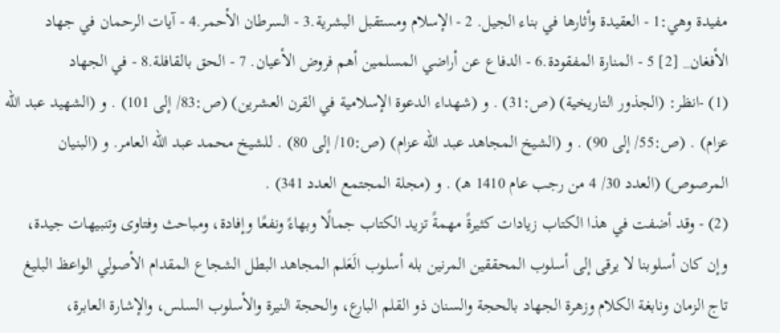مفيدة وهي:1 - العقيدة وأثارها في بناء الجيل. 2 - الإسلام ومستقبل البشرية.3 - السرطان الأحمر.4 - آيات الرحمان في جهاد الأفغان_ [2] 5 - المنارة المفقودة.6 - الدفاع عن أراضي المسلمين أهم فروض الأعيان. 7 - الحق بالقافلة.8 - في الجهاد
(1) -انظر: (الجذور التاريخية) (ص:31) . و (شهداء الدعوة الإسلامية في القرن العشرين) (ص:83/ إلى 101) . و (الشهيد عبد الله عزام) . (ص:55/ إلى 90) . و (الشيخ المجاهد عبد الله عزام) (ص:10/ إلى 80) . للشيخ محمد عبد الله العامر. و (البنيان المرصوص) (العدد 30/ 4 من رجب عام 1410 هـ) . و (مجلة المجتمع العدد 341) .
(2) - وقد أضفت في هذا الكتاب زيادات كثيرةً مهمةً تزيد الكتاب جمالًا وبهاءً ونفعًا وإفادة، ومباحث وفتاوى وتنبيهات جيدة، وإن كان أسلوبنا لا يرقى إلى أسلوب المحققين المرنين بله أسلوب الَعَلم المجاهد البطل الشجاع المقدام الأصولي الواعظ البليغ تاج الزمان ونابغة الكلام وزهرة الجهاد بالحجة والسنان ذو القلم البارع، والحجة النيرة والأسلوب السلس، والإشارة العابرة،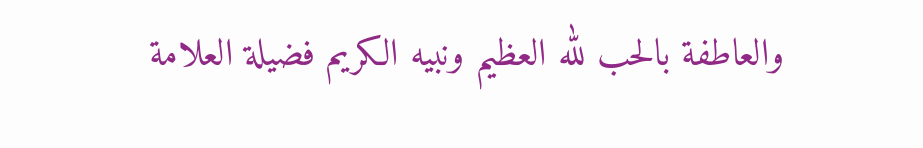والعاطفة بالحب لله العظيم ونبيه الكريم فضيلة العلامة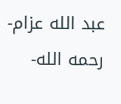عبد الله عزام-رحمه الله-